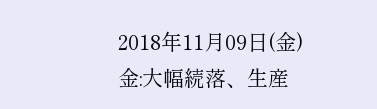2018年11月09日(金)
金:大幅続落、生産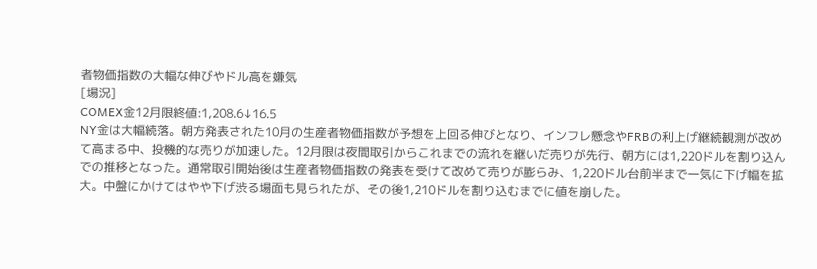者物価指数の大幅な伸びやドル高を嫌気
[場況]
COMEX金12月限終値:1,208.6↓16.5
NY金は大幅続落。朝方発表された10月の生産者物価指数が予想を上回る伸びとなり、インフレ懸念やFRBの利上げ継続観測が改めて高まる中、投機的な売りが加速した。12月限は夜間取引からこれまでの流れを継いだ売りが先行、朝方には1,220ドルを割り込んでの推移となった。通常取引開始後は生産者物価指数の発表を受けて改めて売りが膨らみ、1,220ドル台前半まで一気に下げ幅を拡大。中盤にかけてはやや下げ渋る場面も見られたが、その後1,210ドルを割り込むまでに値を崩した。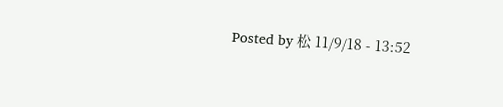Posted by 松 11/9/18 - 13:52